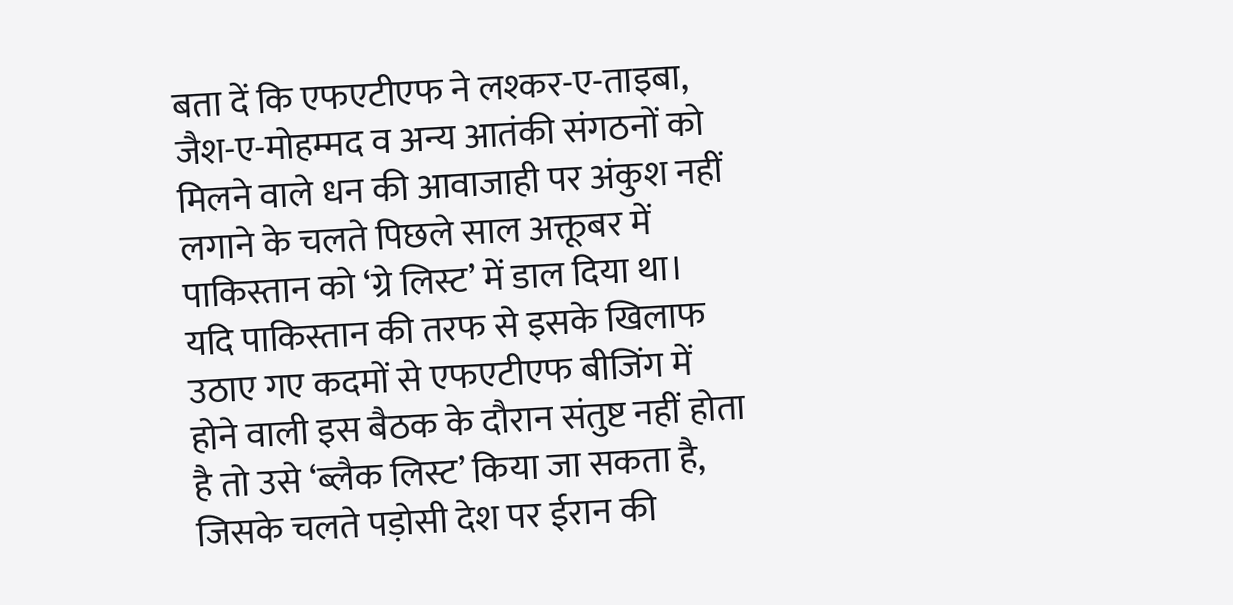बता दें कि एफएटीएफ ने लश्कर-ए-ताइबा, जैश-ए-मोहम्मद व अन्य आतंकी संगठनों को मिलने वाले धन की आवाजाही पर अंकुश नहीं लगाने के चलते पिछले साल अक्तूबर में पाकिस्तान को ‘ग्रे लिस्ट’ में डाल दिया था।
यदि पाकिस्तान की तरफ से इसके खिलाफ उठाए गए कदमों से एफएटीएफ बीजिंग में होने वाली इस बैठक के दौरान संतुष्ट नहीं होता है तो उसे ‘ब्लैक लिस्ट’ किया जा सकता है, जिसके चलते पड़ोसी देश पर ईरान की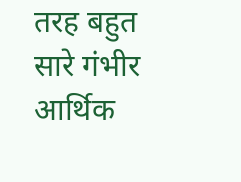तरह बहुत सारे गंभीर आर्थिक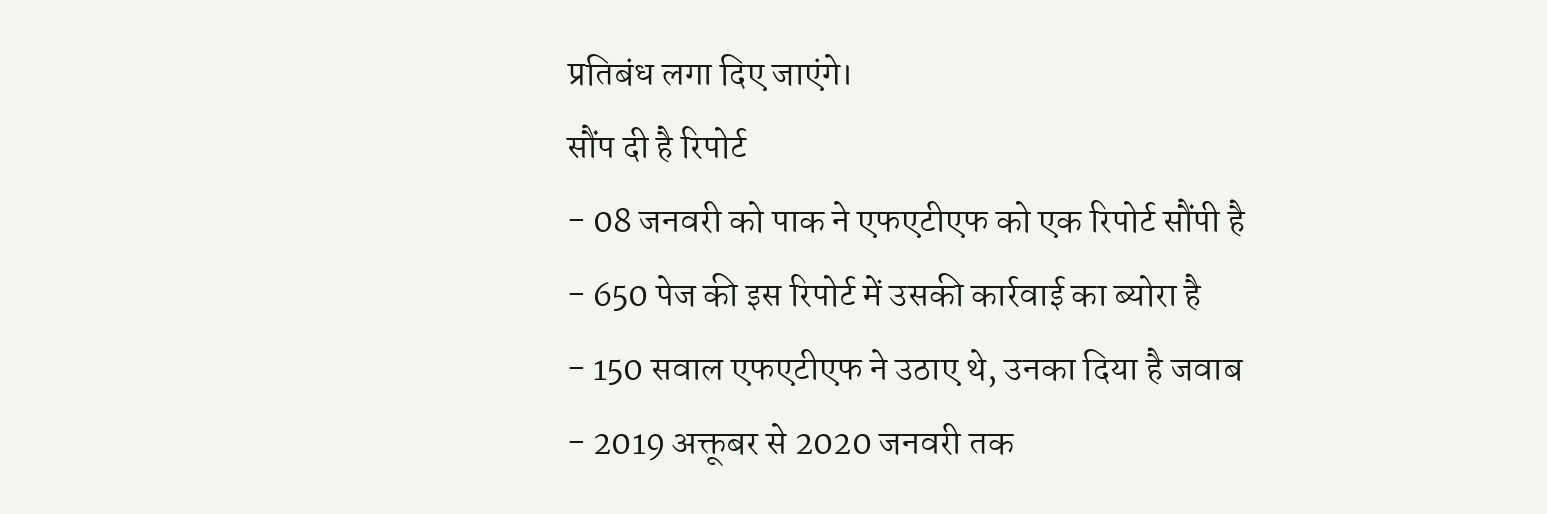प्रतिबंध लगा दिए जाएंगे।
सौंप दी है रिपोर्ट
- 08 जनवरी को पाक ने एफएटीएफ को एक रिपोर्ट सौंपी है
- 650 पेज की इस रिपोर्ट में उसकी कार्रवाई का ब्योरा है
- 150 सवाल एफएटीएफ ने उठाए थे, उनका दिया है जवाब
- 2019 अक्तूबर से 2020 जनवरी तक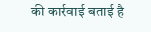की कार्रवाई बताई है